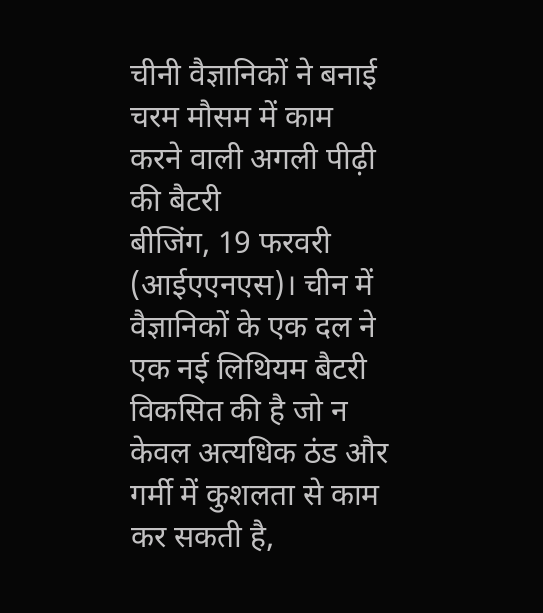चीनी वैज्ञानिकों ने बनाई चरम मौसम में काम करने वाली अगली पीढ़ी की बैटरी
बीजिंग, 19 फरवरी (आईएएनएस)। चीन में वैज्ञानिकों के एक दल ने एक नई लिथियम बैटरी विकसित की है जो न केवल अत्यधिक ठंड और गर्मी में कुशलता से काम कर सकती है,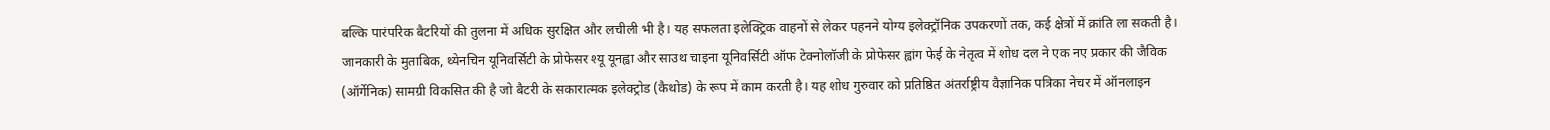बल्कि पारंपरिक बैटरियों की तुलना में अधिक सुरक्षित और लचीली भी है। यह सफलता इलेक्ट्रिक वाहनों से लेकर पहनने योग्य इलेक्ट्रॉनिक उपकरणों तक, कई क्षेत्रों में क्रांति ला सकती है।
जानकारी के मुताबिक, थ्येनचिन यूनिवर्सिटी के प्रोफेसर श्यू यूनह्वा और साउथ चाइना यूनिवर्सिटी ऑफ टेक्नोलॉजी के प्रोफेसर ह्वांग फेई के नेतृत्व में शोध दल ने एक नए प्रकार की जैविक (ऑर्गेनिक) सामग्री विकसित की है जो बैटरी के सकारात्मक इलेक्ट्रोड (कैथोड) के रूप में काम करती है। यह शोध गुरुवार को प्रतिष्ठित अंतर्राष्ट्रीय वैज्ञानिक पत्रिका नेचर में ऑनलाइन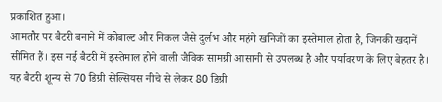प्रकाशित हुआ।
आमतौर पर बैटरी बनाने में कोबाल्ट और निकल जैसे दुर्लभ और महंगे खनिजों का इस्तेमाल होता है, जिनकी खदानें सीमित हैं। इस नई बैटरी में इस्तेमाल होने वाली जैविक सामग्री आसानी से उपलब्ध है और पर्यावरण के लिए बेहतर है। यह बैटरी शून्य से 70 डिग्री सेल्सियस नीचे से लेकर 80 डिग्री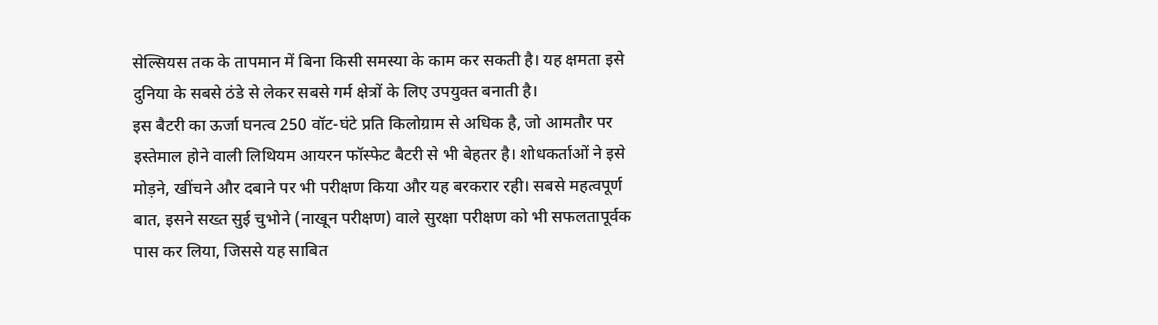सेल्सियस तक के तापमान में बिना किसी समस्या के काम कर सकती है। यह क्षमता इसे दुनिया के सबसे ठंडे से लेकर सबसे गर्म क्षेत्रों के लिए उपयुक्त बनाती है।
इस बैटरी का ऊर्जा घनत्व 250 वॉट-घंटे प्रति किलोग्राम से अधिक है, जो आमतौर पर इस्तेमाल होने वाली लिथियम आयरन फॉस्फेट बैटरी से भी बेहतर है। शोधकर्ताओं ने इसे मोड़ने, खींचने और दबाने पर भी परीक्षण किया और यह बरकरार रही। सबसे महत्वपूर्ण बात, इसने सख्त सुई चुभोने (नाखून परीक्षण) वाले सुरक्षा परीक्षण को भी सफलतापूर्वक पास कर लिया, जिससे यह साबित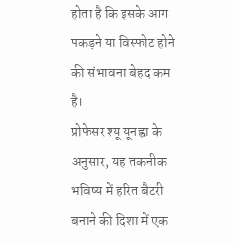होता है कि इसके आग पकड़ने या विस्फोट होने की संभावना बेहद कम है।
प्रोफेसर श्यू यूनह्वा के अनुसार, यह तकनीक भविष्य में हरित बैटरी बनाने की दिशा में एक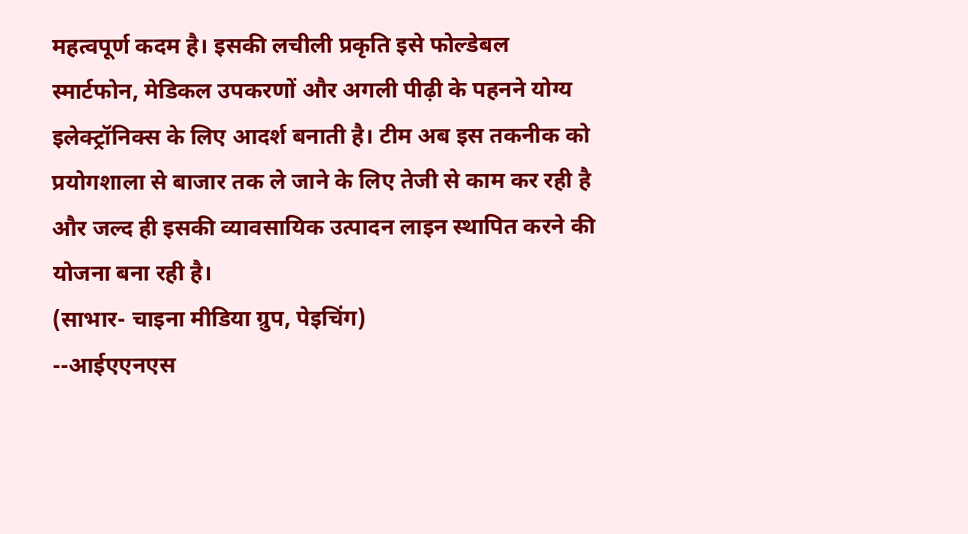महत्वपूर्ण कदम है। इसकी लचीली प्रकृति इसे फोल्डेबल स्मार्टफोन, मेडिकल उपकरणों और अगली पीढ़ी के पहनने योग्य इलेक्ट्रॉनिक्स के लिए आदर्श बनाती है। टीम अब इस तकनीक को प्रयोगशाला से बाजार तक ले जाने के लिए तेजी से काम कर रही है और जल्द ही इसकी व्यावसायिक उत्पादन लाइन स्थापित करने की योजना बना रही है।
(साभार- चाइना मीडिया ग्रुप, पेइचिंग)
--आईएएनएस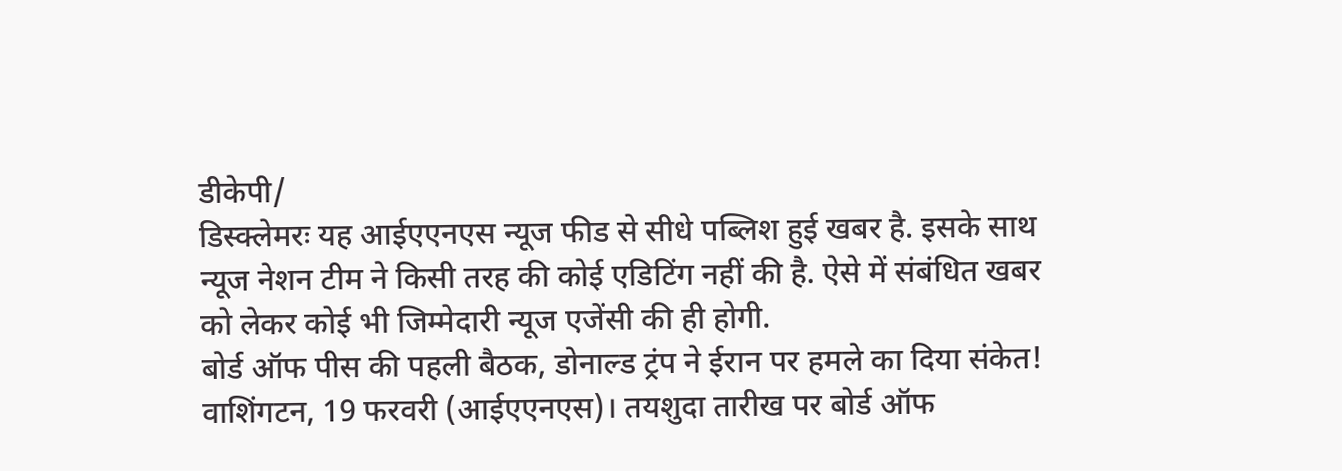डीकेपी/
डिस्क्लेमरः यह आईएएनएस न्यूज फीड से सीधे पब्लिश हुई खबर है. इसके साथ न्यूज नेशन टीम ने किसी तरह की कोई एडिटिंग नहीं की है. ऐसे में संबंधित खबर को लेकर कोई भी जिम्मेदारी न्यूज एजेंसी की ही होगी.
बोर्ड ऑफ पीस की पहली बैठक, डोनाल्ड ट्रंप ने ईरान पर हमले का दिया संकेत!
वाशिंगटन, 19 फरवरी (आईएएनएस)। तयशुदा तारीख पर बोर्ड ऑफ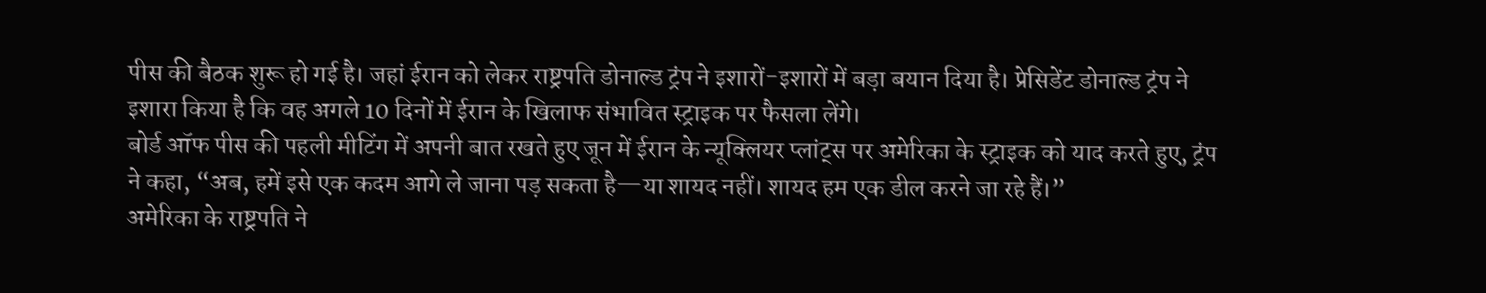पीस की बैठक शुरू हो गई है। जहां ईरान को लेकर राष्ट्रपति डोनाल्ड ट्रंप ने इशारों-इशारों में बड़ा बयान दिया है। प्रेसिडेंट डोनाल्ड ट्रंप ने इशारा किया है कि वह अगले 10 दिनों में ईरान के खिलाफ संभावित स्ट्राइक पर फैसला लेंगे।
बोर्ड ऑफ पीस की पहली मीटिंग में अपनी बात रखते हुए जून में ईरान के न्यूक्लियर प्लांट्स पर अमेरिका के स्ट्राइक को याद करते हुए, ट्रंप ने कहा, “अब, हमें इसे एक कदम आगे ले जाना पड़ सकता है—या शायद नहीं। शायद हम एक डील करने जा रहे हैं।”
अमेरिका के राष्ट्रपति ने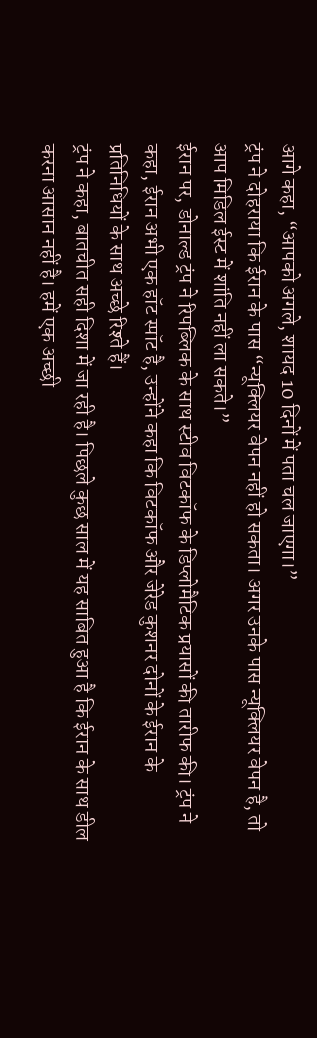आगे कहा, “आपको अगले, शायद 10 दिनों में पता चल जाएगा।”
ट्रंप ने दोहराया कि ईरान के पास “न्यूक्लियर वेपन नहीं हो सकता। अगर उनके पास न्यूक्लियर वेपन है, तो आप मिडिल ईस्ट में शांति नहीं ला सकते।”
ईरान पर, डोनाल्ड ट्रंप ने रिपब्लिक के साथ स्टीव विटकॉफ के डिप्लोमैटिक प्रयासों की तारीफ की। ट्रंप ने कहा, ईरान अभी एक हॉट स्पॉट है, उन्होंने कहा कि विटकॉफ और जेरेड कुशनर दोनों के ईरान के प्रतिनिधियों के साथ अच्छे रिश्ते हैं।
ट्रंप ने कहा, बातचीत सही दिशा में जा रही है। पिछले कुछ साल में यह साबित हुआ है कि ईरान के साथ डील करना आसान नहीं है। हमें एक अच्छी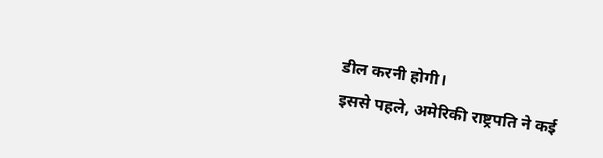डील करनी होगी।
इससे पहले, अमेरिकी राष्ट्रपति ने कई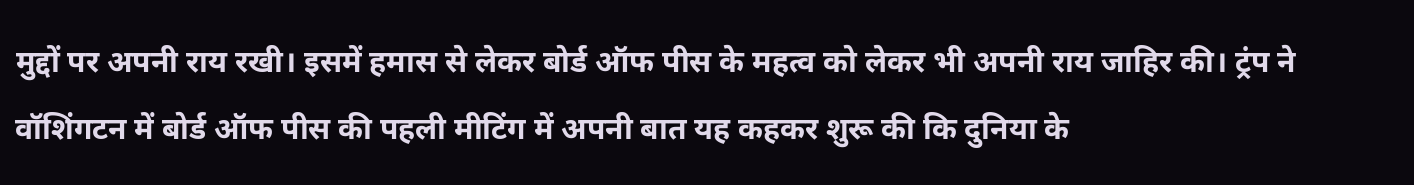मुद्दों पर अपनी राय रखी। इसमें हमास से लेकर बोर्ड ऑफ पीस के महत्व को लेकर भी अपनी राय जाहिर की। ट्रंप ने वॉशिंगटन में बोर्ड ऑफ पीस की पहली मीटिंग में अपनी बात यह कहकर शुरू की कि दुनिया के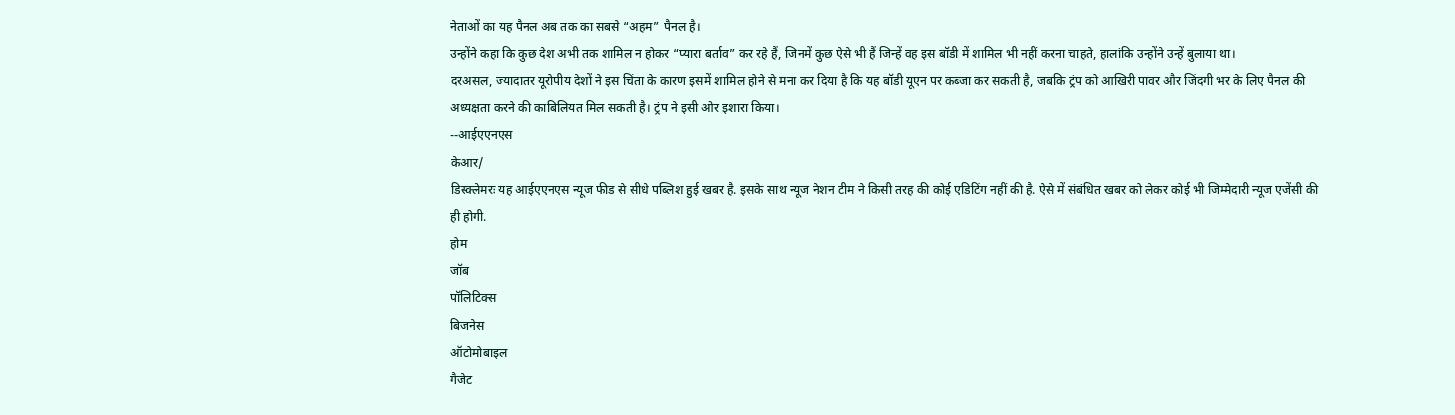नेताओं का यह पैनल अब तक का सबसे “अहम” पैनल है।
उन्होंने कहा कि कुछ देश अभी तक शामिल न होकर “प्यारा बर्ताव” कर रहे हैं, जिनमें कुछ ऐसे भी हैं जिन्हें वह इस बॉडी में शामिल भी नहीं करना चाहते, हालांकि उन्होंने उन्हें बुलाया था।
दरअसल, ज्यादातर यूरोपीय देशों ने इस चिंता के कारण इसमें शामिल होने से मना कर दिया है कि यह बॉडी यूएन पर कब्जा कर सकती है, जबकि ट्रंप को आखिरी पावर और जिंदगी भर के लिए पैनल की अध्यक्षता करने की काबिलियत मिल सकती है। ट्रंप ने इसी ओर इशारा किया।
--आईएएनएस
केआर/
डिस्क्लेमरः यह आईएएनएस न्यूज फीड से सीधे पब्लिश हुई खबर है. इसके साथ न्यूज नेशन टीम ने किसी तरह की कोई एडिटिंग नहीं की है. ऐसे में संबंधित खबर को लेकर कोई भी जिम्मेदारी न्यूज एजेंसी की ही होगी.
होम
जॉब
पॉलिटिक्स
बिजनेस
ऑटोमोबाइल
गैजेट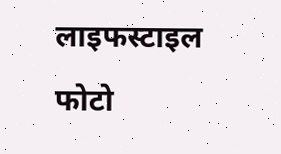लाइफस्टाइल
फोटो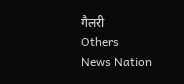गैलरी
Others
News Nation